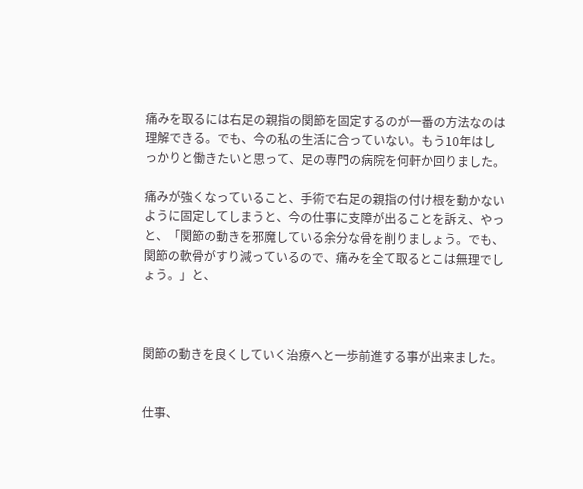痛みを取るには右足の親指の関節を固定するのが一番の方法なのは理解できる。でも、今の私の生活に合っていない。もう10年はしっかりと働きたいと思って、足の専門の病院を何軒か回りました。

痛みが強くなっていること、手術で右足の親指の付け根を動かないように固定してしまうと、今の仕事に支障が出ることを訴え、やっと、「関節の動きを邪魔している余分な骨を削りましょう。でも、関節の軟骨がすり減っているので、痛みを全て取るとこは無理でしょう。」と、



関節の動きを良くしていく治療へと一歩前進する事が出来ました。


仕事、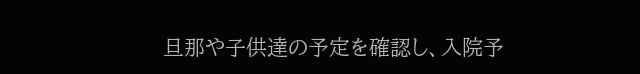旦那や子供達の予定を確認し、入院予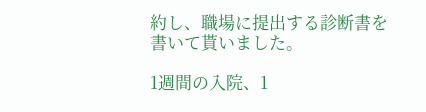約し、職場に提出する診断書を書いて貰いました。

1週間の入院、1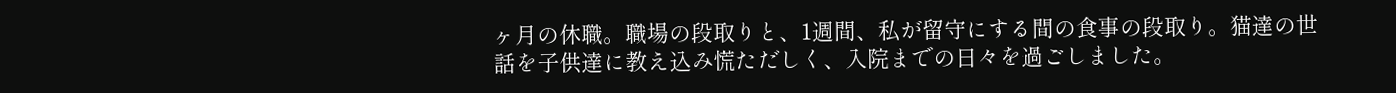ヶ月の休職。職場の段取りと、1週間、私が留守にする間の食事の段取り。猫達の世話を子供達に教え込み慌ただしく、入院までの日々を過ごしました。